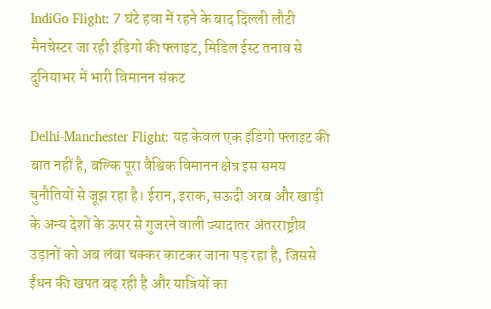IndiGo Flight: 7 घंटे हवा में रहने के बाद दिल्ली लौटी मैनचेस्टर जा रही इंडिगो की फ्लाइट, मिडिल ईस्ट तनाव से दुनियाभर में भारी विमानन संकट

Delhi-Manchester Flight: यह केवल एक इंडिगो फ्लाइट की बात नहीं है, बल्कि पूरा वैश्विक विमानन क्षेत्र इस समय चुनौतियों से जूझ रहा है। ईरान, इराक, सऊदी अरब और खाड़ी के अन्य देशों के ऊपर से गुजरने वाली ज्यादातर अंतरराष्ट्रीय उड़ानों को अब लंबा चक्कर काटकर जाना पड़ रहा है, जिससे ईंधन की खपत बढ़ रही है और यात्रियों का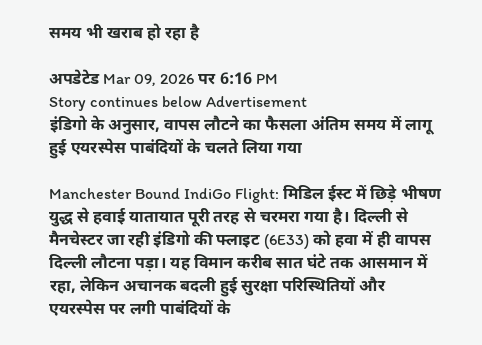समय भी खराब हो रहा है

अपडेटेड Mar 09, 2026 पर 6:16 PM
Story continues below Advertisement
इंडिगो के अनुसार, वापस लौटने का फैसला अंतिम समय में लागू हुई एयरस्पेस पाबंदियों के चलते लिया गया

Manchester Bound IndiGo Flight: मिडिल ईस्ट में छिड़े भीषण युद्ध से हवाई यातायात पूरी तरह से चरमरा गया है। दिल्ली से मैनचेस्टर जा रही इंडिगो की फ्लाइट (6E33) को हवा में ही वापस दिल्ली लौटना पड़ा। यह विमान करीब सात घंटे तक आसमान में रहा, लेकिन अचानक बदली हुई सुरक्षा परिस्थितियों और एयरस्पेस पर लगी पाबंदियों के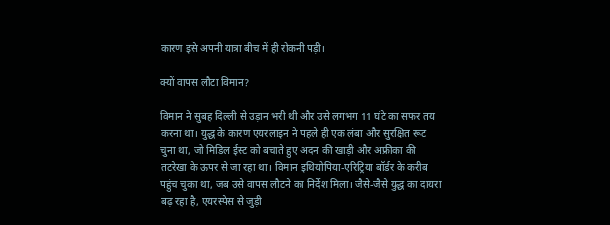कारण इसे अपनी यात्रा बीच में ही रोकनी पड़ी।

क्यों वापस लौटा विमान?

विमान ने सुबह दिल्ली से उड़ान भरी थी और उसे लगभग 11 घंटे का सफर तय करना था। युद्ध के कारण एयरलाइन ने पहले ही एक लंबा और सुरक्षित रूट चुना था, जो मिडिल ईस्ट को बचाते हुए अदन की खाड़ी और अफ्रीका की तटरेखा के ऊपर से जा रहा था। विमान इथियोपिया-एरिट्रिया बॉर्डर के करीब पहुंच चुका था, जब उसे वापस लौटने का निर्देश मिला। जैसे-जैसे युद्ध का दायरा बढ़ रहा है, एयरस्पेस से जुड़ी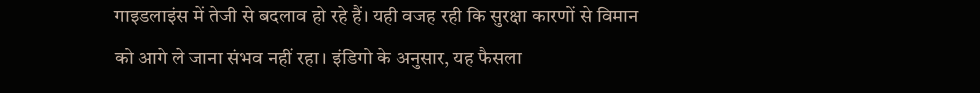गाइडलाइंस में तेजी से बदलाव हो रहे हैं। यही वजह रही कि सुरक्षा कारणों से विमान को आगे ले जाना संभव नहीं रहा। इंडिगो के अनुसार, यह फैसला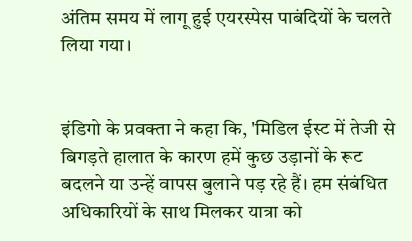अंतिम समय में लागू हुई एयरस्पेस पाबंदियों के चलते लिया गया।


इंडिगो के प्रवक्ता ने कहा कि, 'मिडिल ईस्ट में तेजी से बिगड़ते हालात के कारण हमें कुछ उड़ानों के रूट बदलने या उन्हें वापस बुलाने पड़ रहे हैं। हम संबंधित अधिकारियों के साथ मिलकर यात्रा को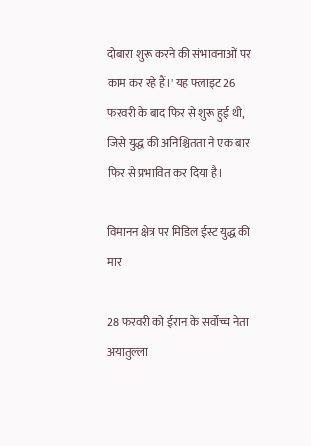दोबारा शुरू करने की संभावनाओं पर काम कर रहे हैं।' यह फ्लाइट 26 फरवरी के बाद फिर से शुरू हुई थी, जिसे युद्ध की अनिश्चितता ने एक बार फिर से प्रभावित कर दिया है।

विमानन क्षेत्र पर मिडिल ईस्ट युद्ध की मार

28 फरवरी को ईरान के सर्वोच्च नेता अयातुल्ला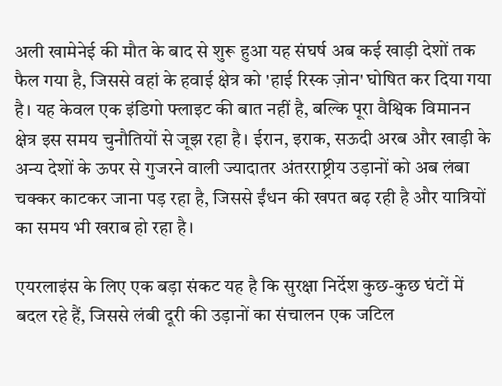अली खामेनेई की मौत के बाद से शुरू हुआ यह संघर्ष अब कई खाड़ी देशों तक फैल गया है, जिससे वहां के हवाई क्षेत्र को 'हाई रिस्क ज़ोन' घोषित कर दिया गया है। यह केवल एक इंडिगो फ्लाइट की बात नहीं है, बल्कि पूरा वैश्विक विमानन क्षेत्र इस समय चुनौतियों से जूझ रहा है। ईरान, इराक, सऊदी अरब और खाड़ी के अन्य देशों के ऊपर से गुजरने वाली ज्यादातर अंतरराष्ट्रीय उड़ानों को अब लंबा चक्कर काटकर जाना पड़ रहा है, जिससे ईंधन की खपत बढ़ रही है और यात्रियों का समय भी खराब हो रहा है।

एयरलाइंस के लिए एक बड़ा संकट यह है कि सुरक्षा निर्देश कुछ-कुछ घंटों में बदल रहे हैं, जिससे लंबी दूरी की उड़ानों का संचालन एक जटिल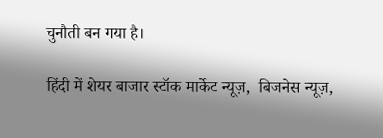चुनौती बन गया है।

हिंदी में शेयर बाजार स्टॉक मार्केट न्यूज़,  बिजनेस न्यूज़,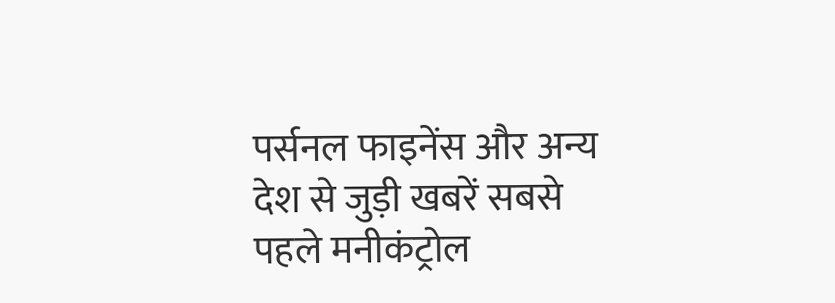पर्सनल फाइनेंस और अन्य देश से जुड़ी खबरें सबसे पहले मनीकंट्रोल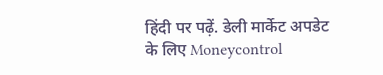हिंदी पर पढ़ें. डेली मार्केट अपडेट के लिए Moneycontrol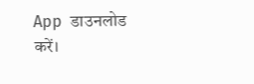App  डाउनलोड करें।